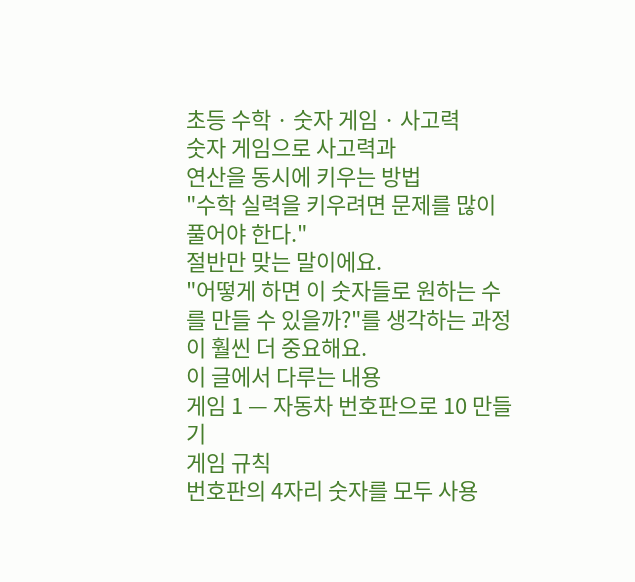초등 수학 · 숫자 게임 · 사고력
숫자 게임으로 사고력과
연산을 동시에 키우는 방법
"수학 실력을 키우려면 문제를 많이 풀어야 한다."
절반만 맞는 말이에요.
"어떻게 하면 이 숫자들로 원하는 수를 만들 수 있을까?"를 생각하는 과정이 훨씬 더 중요해요.
이 글에서 다루는 내용
게임 1 — 자동차 번호판으로 10 만들기
게임 규칙
번호판의 4자리 숫자를 모두 사용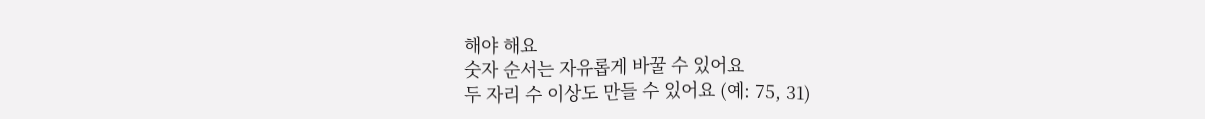해야 해요
숫자 순서는 자유롭게 바꿀 수 있어요
두 자리 수 이상도 만들 수 있어요 (예: 75, 31)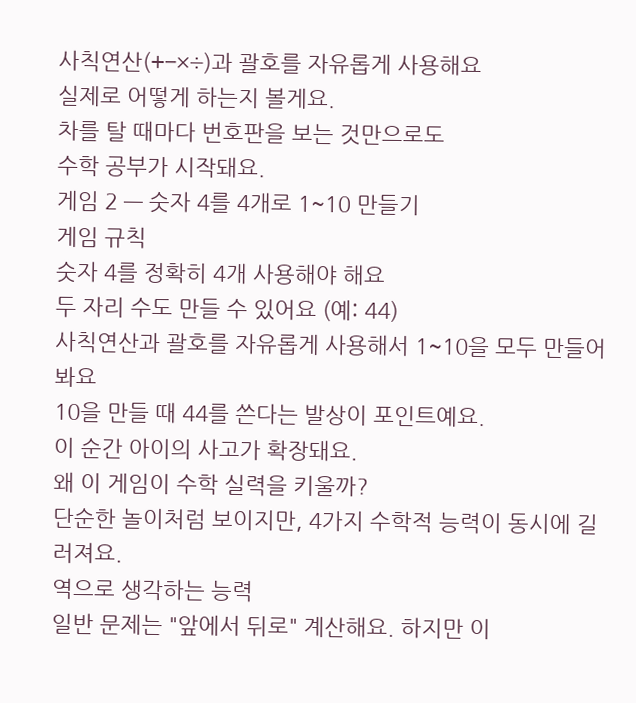사칙연산(+−×÷)과 괄호를 자유롭게 사용해요
실제로 어떻게 하는지 볼게요.
차를 탈 때마다 번호판을 보는 것만으로도
수학 공부가 시작돼요.
게임 2 — 숫자 4를 4개로 1~10 만들기
게임 규칙
숫자 4를 정확히 4개 사용해야 해요
두 자리 수도 만들 수 있어요 (예: 44)
사칙연산과 괄호를 자유롭게 사용해서 1~10을 모두 만들어봐요
10을 만들 때 44를 쓴다는 발상이 포인트예요.
이 순간 아이의 사고가 확장돼요.
왜 이 게임이 수학 실력을 키울까?
단순한 놀이처럼 보이지만, 4가지 수학적 능력이 동시에 길러져요.
역으로 생각하는 능력
일반 문제는 "앞에서 뒤로" 계산해요. 하지만 이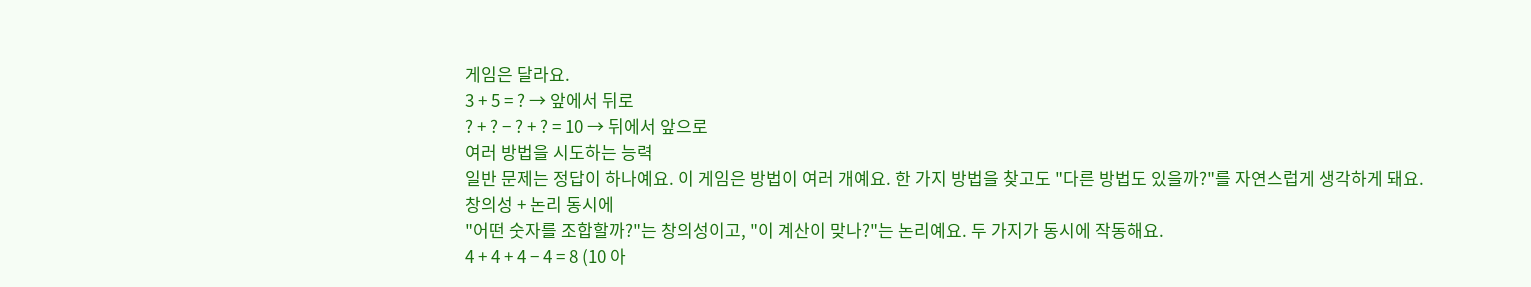게임은 달라요.
3 + 5 = ? → 앞에서 뒤로
? + ? − ? + ? = 10 → 뒤에서 앞으로
여러 방법을 시도하는 능력
일반 문제는 정답이 하나예요. 이 게임은 방법이 여러 개예요. 한 가지 방법을 찾고도 "다른 방법도 있을까?"를 자연스럽게 생각하게 돼요.
창의성 + 논리 동시에
"어떤 숫자를 조합할까?"는 창의성이고, "이 계산이 맞나?"는 논리예요. 두 가지가 동시에 작동해요.
4 + 4 + 4 − 4 = 8 (10 아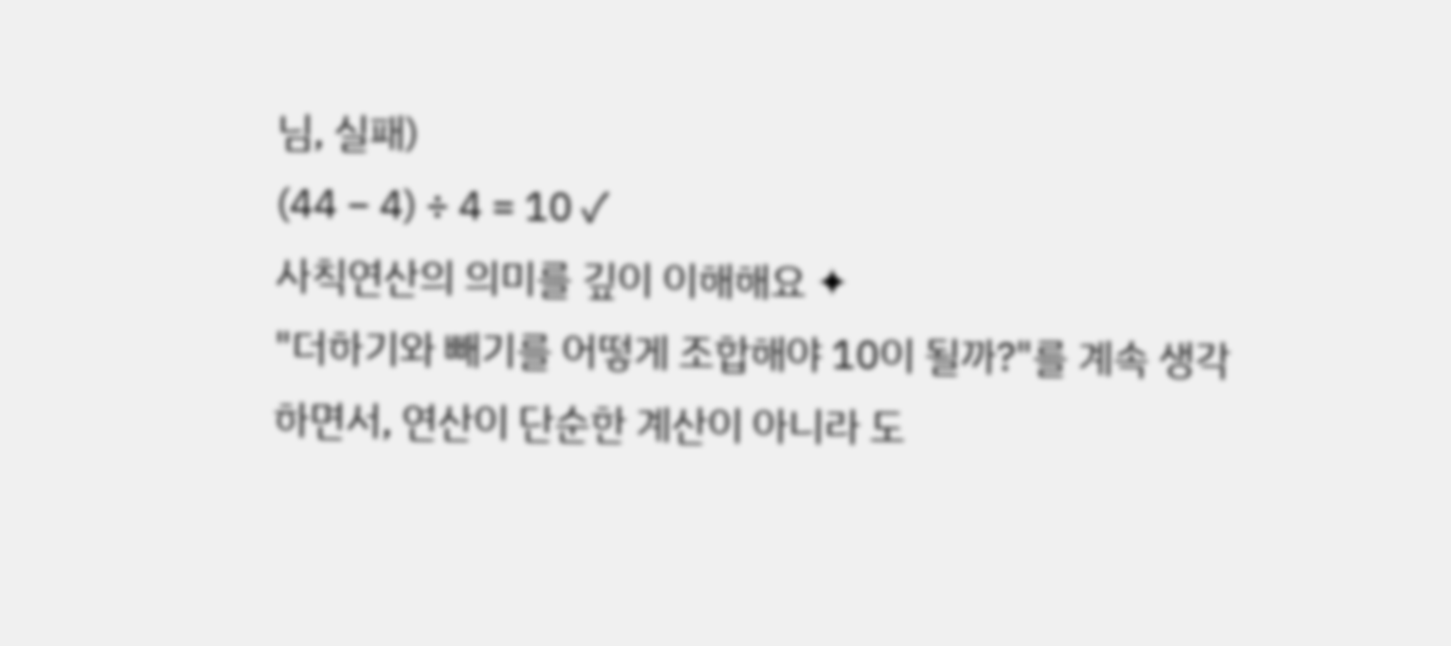님, 실패)
(44 − 4) ÷ 4 = 10 ✓
사칙연산의 의미를 깊이 이해해요 ✦
"더하기와 빼기를 어떻게 조합해야 10이 될까?"를 계속 생각하면서, 연산이 단순한 계산이 아니라 도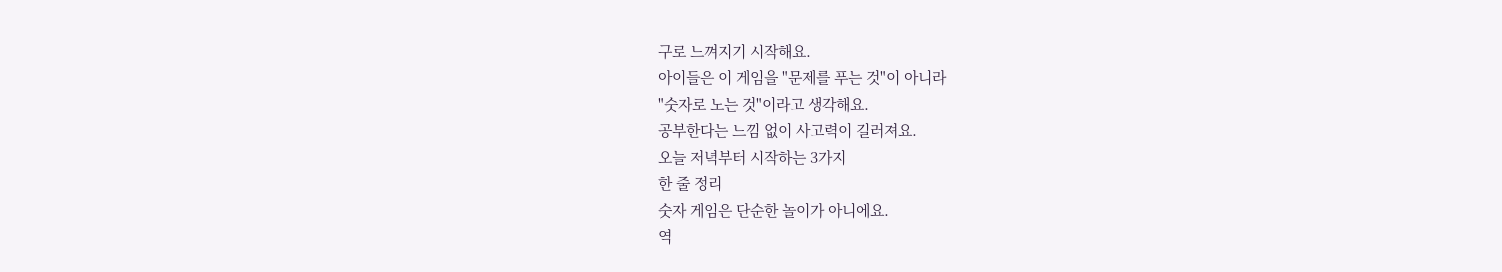구로 느껴지기 시작해요.
아이들은 이 게임을 "문제를 푸는 것"이 아니라
"숫자로 노는 것"이라고 생각해요.
공부한다는 느낌 없이 사고력이 길러져요.
오늘 저녁부터 시작하는 3가지
한 줄 정리
숫자 게임은 단순한 놀이가 아니에요.
역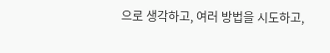으로 생각하고, 여러 방법을 시도하고,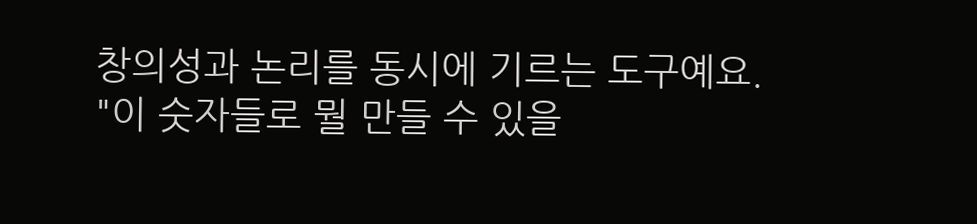창의성과 논리를 동시에 기르는 도구예요.
"이 숫자들로 뭘 만들 수 있을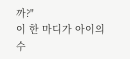까?"
이 한 마디가 아이의 수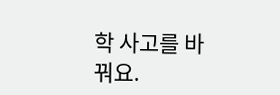학 사고를 바꿔요.